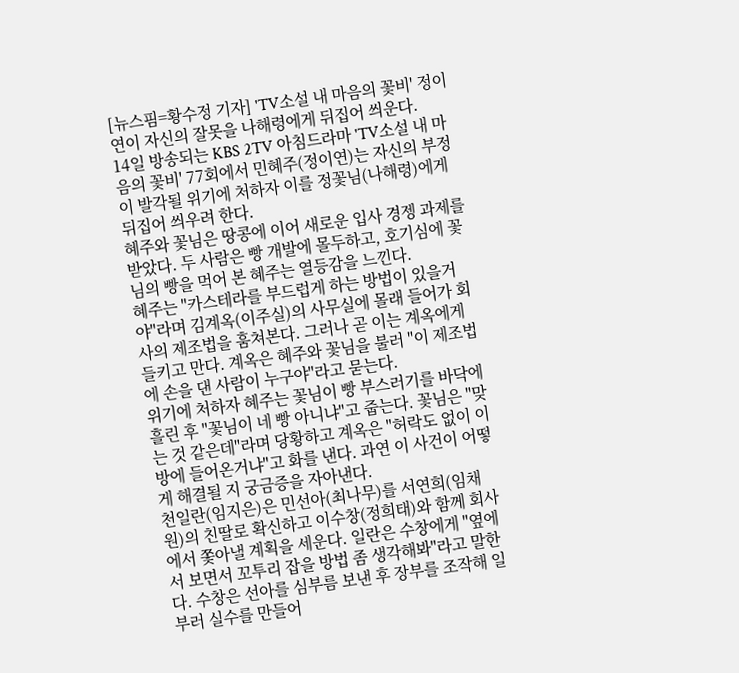[뉴스핌=황수정 기자] 'TV소설 내 마음의 꽃비' 정이연이 자신의 잘못을 나해령에게 뒤집어 씌운다.
14일 방송되는 KBS 2TV 아침드라마 'TV소설 내 마음의 꽃비' 77회에서 민혜주(정이연)는 자신의 부정이 발각될 위기에 처하자 이를 정꽃님(나해령)에게 뒤집어 씌우려 한다.
혜주와 꽃님은 땅콩에 이어 새로운 입사 경젱 과제를 받았다. 두 사람은 빵 개발에 몰두하고, 호기심에 꽃님의 빵을 먹어 본 혜주는 열등감을 느낀다.
혜주는 "카스테라를 부드럽게 하는 방법이 있을거야"라며 김계옥(이주실)의 사무실에 몰래 들어가 회사의 제조법을 훔쳐본다. 그러나 곧 이는 계옥에게 들키고 만다. 계옥은 혜주와 꽃님을 불러 "이 제조법에 손을 댄 사람이 누구야"라고 묻는다.
위기에 처하자 혜주는 꽃님이 빵 부스러기를 바닥에 흘린 후 "꽃님이 네 빵 아니냐"고 줍는다. 꽃님은 "맞는 것 같은데"라며 당황하고 계옥은 "허락도 없이 이 방에 들어온거냐"고 화를 낸다. 과연 이 사건이 어떻게 해결될 지 궁금증을 자아낸다.
천일란(임지은)은 민선아(최나무)를 서연희(임채원)의 친딸로 확신하고 이수창(정희태)와 함께 회사에서 쫓아낼 계획을 세운다. 일란은 수창에게 "옆에서 보면서 꼬투리 잡을 방법 좀 생각해봐"라고 말한다. 수창은 선아를 심부름 보낸 후 장부를 조작해 일부러 실수를 만들어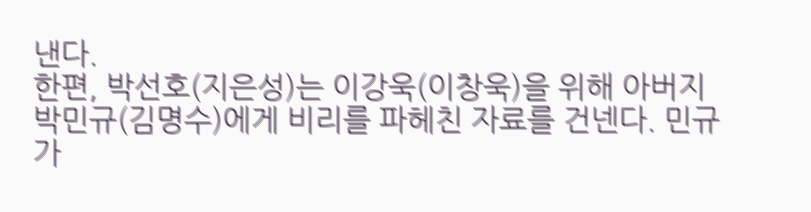낸다.
한편, 박선호(지은성)는 이강욱(이창욱)을 위해 아버지 박민규(김명수)에게 비리를 파헤친 자료를 건넨다. 민규가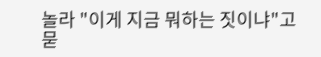놀라 "이게 지금 뭐하는 짓이냐"고 묻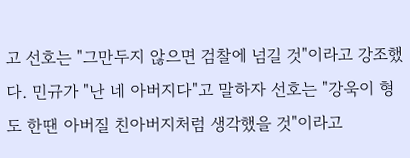고 선호는 "그만두지 않으면 검찰에 넘길 것"이라고 강조했다. 민규가 "난 네 아버지다"고 말하자 선호는 "강욱이 형도 한땐 아버질 친아버지처럼 생각했을 것"이라고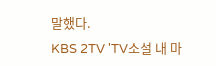말했다.
KBS 2TV 'TV소설 내 마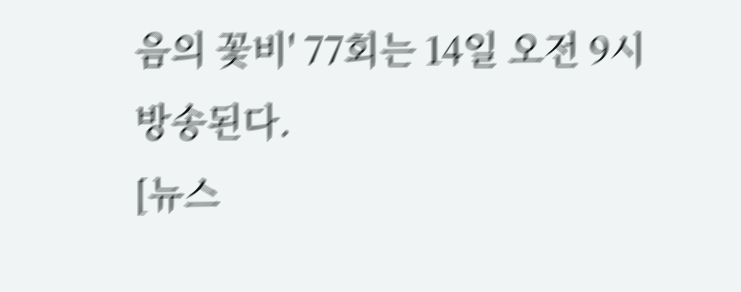음의 꽃비' 77회는 14일 오전 9시 방송된다.
[뉴스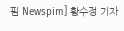핌 Newspim] 황수정 기자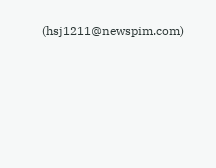(hsj1211@newspim.com)